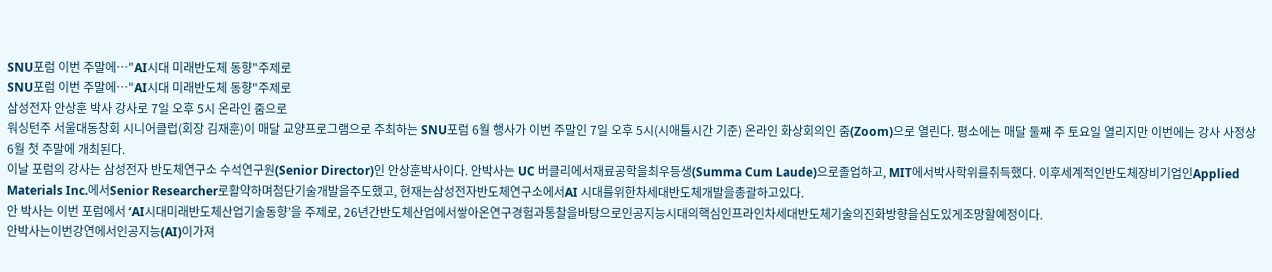SNU포럼 이번 주말에…"AI시대 미래반도체 동향"주제로
SNU포럼 이번 주말에…"AI시대 미래반도체 동향"주제로
삼성전자 안상훈 박사 강사로 7일 오후 5시 온라인 줌으로
워싱턴주 서울대동창회 시니어클럽(회장 김재훈)이 매달 교양프로그램으로 주최하는 SNU포럼 6월 행사가 이번 주말인 7일 오후 5시(시애틀시간 기준) 온라인 화상회의인 줌(Zoom)으로 열린다. 평소에는 매달 둘째 주 토요일 열리지만 이번에는 강사 사정상 6월 첫 주말에 개최된다.
이날 포럼의 강사는 삼성전자 반도체연구소 수석연구원(Senior Director)인 안상훈박사이다. 안박사는 UC 버클리에서재료공학을최우등생(Summa Cum Laude)으로졸업하고, MIT에서박사학위를취득했다. 이후세계적인반도체장비기업인Applied Materials Inc.에서Senior Researcher로활약하며첨단기술개발을주도했고, 현재는삼성전자반도체연구소에서AI 시대를위한차세대반도체개발을총괄하고있다.
안 박사는 이번 포럼에서 ‘AI시대미래반도체산업기술동향’을 주제로, 26년간반도체산업에서쌓아온연구경험과통찰을바탕으로인공지능시대의핵심인프라인차세대반도체기술의진화방향을심도있게조망할예정이다.
안박사는이번강연에서인공지능(AI)이가져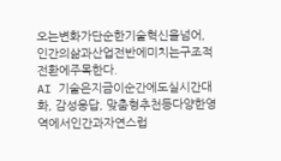오는변화가단순한기술혁신을넘어, 인간의삶과산업전반에미치는구조적전환에주목한다.
AI 기술은지금이순간에도실시간대화, 감성응답, 맞춤형추천등다양한영역에서인간과자연스럽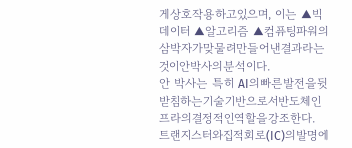게상호작용하고있으며, 이는 ▲빅데이터 ▲알고리즘 ▲컴퓨팅파워의삼박자가맞물려만들어낸결과라는것이안박사의분석이다.
안 박사는 특히 AI의빠른발전을뒷받침하는기술기반으로서반도체인프라의결정적인역할을강조한다.
트랜지스터와집적회로(IC)의발명에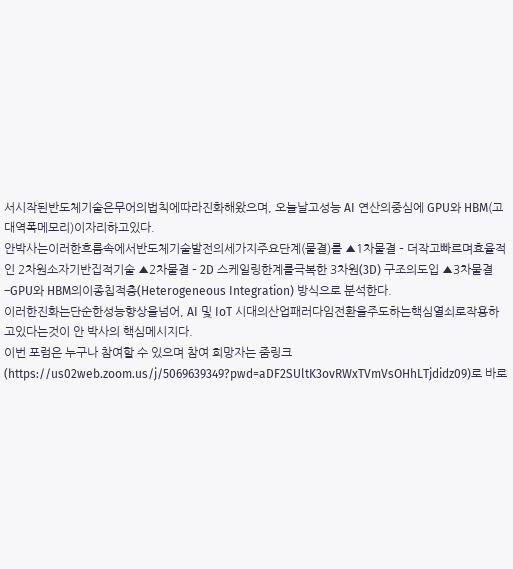서시작된반도체기술은무어의법칙에따라진화해왔으며, 오늘날고성능 AI 연산의중심에 GPU와 HBM(고대역폭메모리)이자리하고있다.
안박사는이러한흐름속에서반도체기술발전의세가지주요단계(물결)를 ▲1차물결 – 더작고빠르며효율적인 2차원소자기반집적기술 ▲2차물결 – 2D 스케일링한계를극복한 3차원(3D) 구조의도입 ▲3차물결–GPU와 HBM의이종칩적층(Heterogeneous Integration) 방식으로 분석한다.
이러한진화는단순한성능향상을넘어, AI 및 IoT 시대의산업패러다임전환을주도하는핵심열쇠로작용하고있다는것이 안 박사의 핵심메시지다.
이번 포럼은 누구나 참여할 수 있으며 참여 희망자는 줌링크
(https://us02web.zoom.us/j/5069639349?pwd=aDF2SUltK3ovRWxTVmVsOHhLTjdidz09)로 바로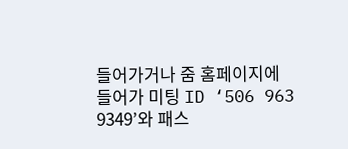들어가거나 줌 홈페이지에 들어가 미팅 ID ‘506 963 9349’와 패스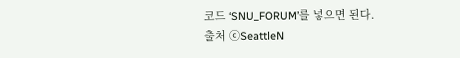코드 ‘SNU_FORUM’를 넣으면 된다.
출처 ⓒSeattleN